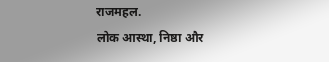राजमहल.
लोक आस्था, निष्ठा और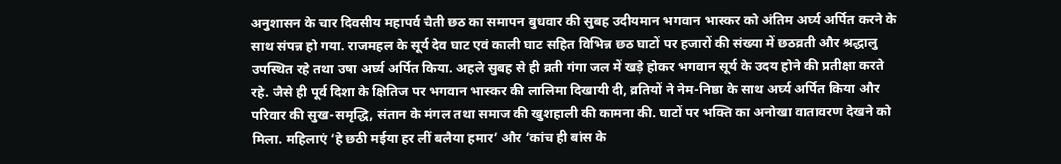अनुशासन के चार दिवसीय महापर्व चैती छठ का समापन बुधवार की सुबह उदीयमान भगवान भास्कर को अंतिम अर्घ्य अर्पित करने के साथ संपन्न हो गया. राजमहल के सूर्य देव घाट एवं काली घाट सहित विभिन्न छठ घाटों पर हजारों की संख्या में छठव्रती और श्रद्धालु उपस्थित रहे तथा उषा अर्घ्य अर्पित किया. अहले सुबह से ही व्रती गंगा जल में खड़े होकर भगवान सूर्य के उदय होने की प्रतीक्षा करते रहे. जैसे ही पूर्व दिशा के क्षितिज पर भगवान भास्कर की लालिमा दिखायी दी, व्रतियों ने नेम-निष्ठा के साथ अर्घ्य अर्पित किया और परिवार की सुख-समृद्धि, संतान के मंगल तथा समाज की खुशहाली की कामना की. घाटों पर भक्ति का अनोखा वातावरण देखने को मिला. महिलाएं ‘हे छठी मईया हर लीं बलैया हमार’ और ‘कांच ही बांस के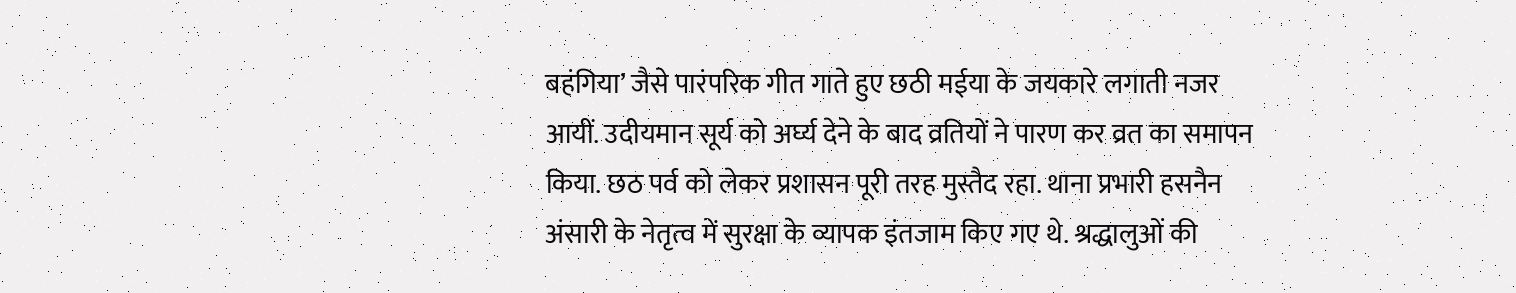बहंगिया’ जैसे पारंपरिक गीत गाते हुए छठी मईया के जयकारे लगाती नजर आयीं. उदीयमान सूर्य को अर्घ्य देने के बाद व्रतियों ने पारण कर व्रत का समापन किया. छठ पर्व को लेकर प्रशासन पूरी तरह मुस्तैद रहा. थाना प्रभारी हसनैन अंसारी के नेतृत्व में सुरक्षा के व्यापक इंतजाम किए गए थे. श्रद्धालुओं की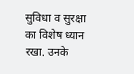सुविधा व सुरक्षा का विशेष ध्यान रखा. उनके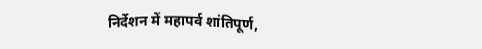निर्देशन में महापर्व शांतिपूर्ण,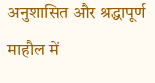अनुशासित और श्रद्धापूर्ण माहौल में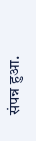संपन्न हुआ.